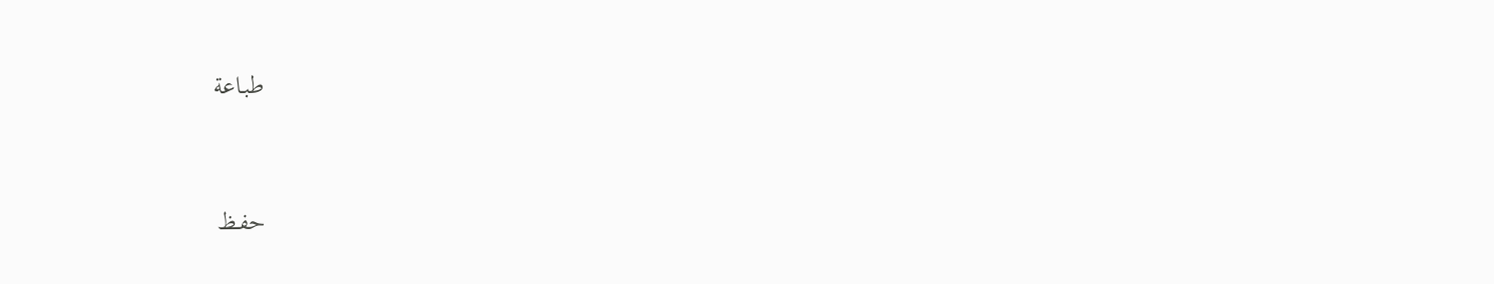طبـاعة


حفـظ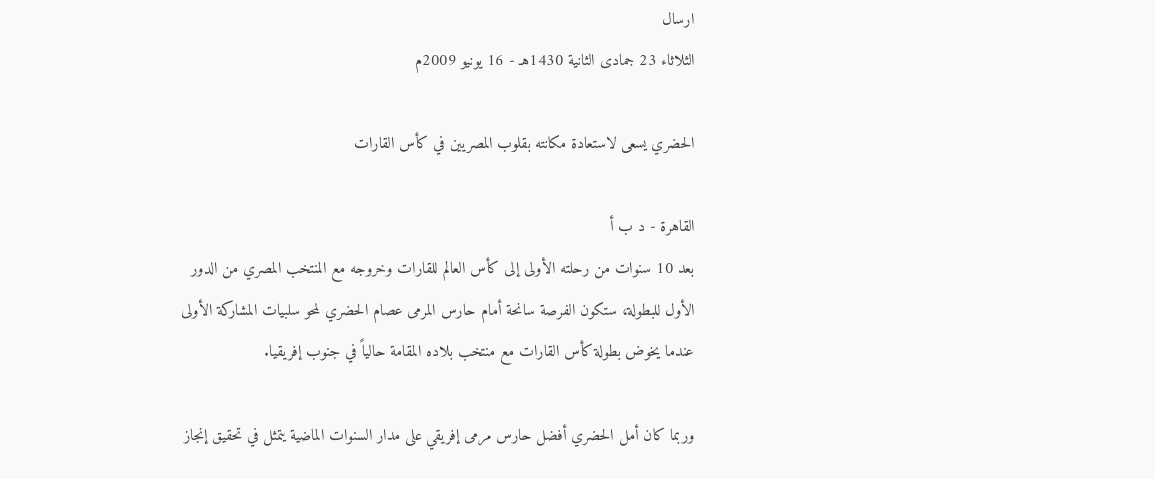ارسال
الثلاثاء 23 جمادى الثانية 1430هـ - 16 يونيو 2009م

الحضري يسعى لاستعادة مكانته بقلوب المصريين في كأس القارات

القاهرة - د ب أ
بعد 10 سنوات من رحلته الأولى إلى كأس العالم للقارات وخروجه مع المنتخب المصري من الدور الأول للبطولة، ستكون الفرصة سانحة أمام حارس المرمى عصام الحضري لمحو سلبيات المشاركة الأولى عندما يخوض بطولة كأس القارات مع منتخب بلاده المقامة حالياً في جنوب إفريقيا.

وربما كان أمل الحضري أفضل حارس مرمى إفريقي على مدار السنوات الماضية يتمثل في تحقيق إنجاز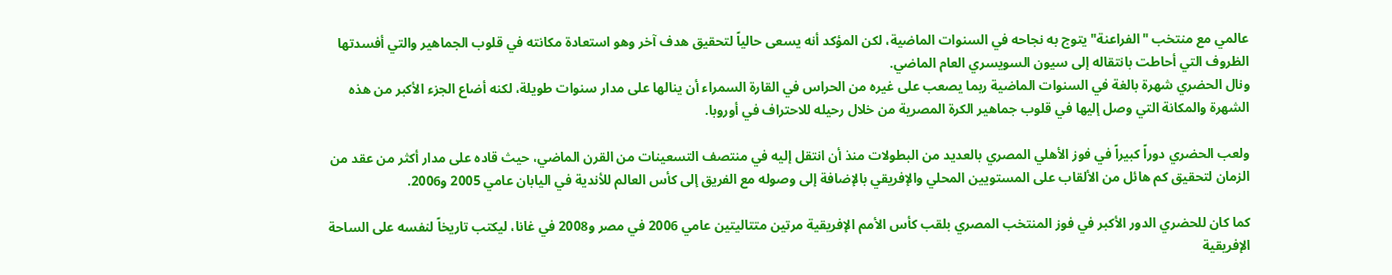عالمي مع منتخب "الفراعنة" يتوج به نجاحه في السنوات الماضية، لكن المؤكد أنه يسعى حالياً لتحقيق هدف آخر وهو استعادة مكانته في قلوب الجماهير والتي أفسدتها الظروف التي أحاطت بانتقاله إلى سيون السويسري العام الماضي.
ونال الحضري شهرة بالغة في السنوات الماضية ربما يصعب على غيره من الحراس في القارة السمراء أن ينالها على مدار سنوات طويلة، لكنه أضاع الجزء الأكبر من هذه الشهرة والمكانة التي وصل إليها في قلوب جماهير الكرة المصرية من خلال رحيله للاحتراف في أوروبا.

ولعب الحضري دوراً كبيراً في فوز الأهلي المصري بالعديد من البطولات منذ أن انتقل إليه في منتصف التسعينات من القرن الماضي، حيث قاده على مدار أكثر من عقد من الزمان لتحقيق كم هائل من الألقاب على المستويين المحلي والإفريقي بالإضافة إلى وصوله مع الفريق إلى كأس العالم للأندية في اليابان عامي 2005 و2006.

كما كان للحضري الدور الأكبر في فوز المنتخب المصري بلقب كأس الأمم الإفريقية مرتين متتاليتين عامي 2006 في مصر و2008 في غانا، ليكتب تاريخاً لنفسه على الساحة الإفريقية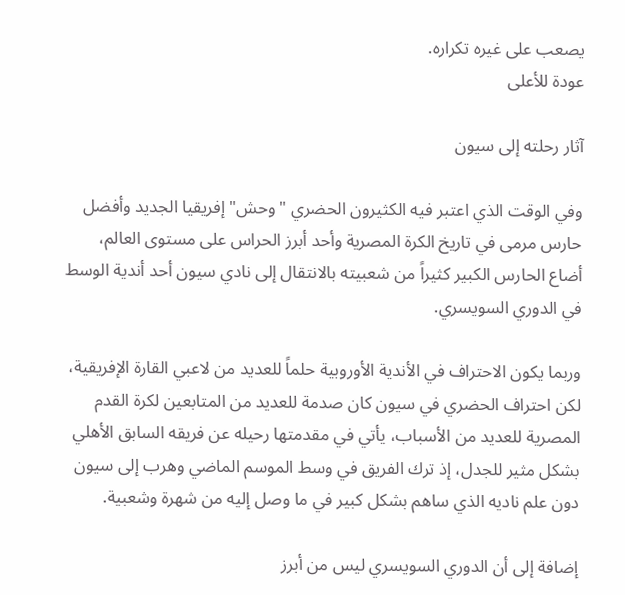يصعب على غيره تكراره.
عودة للأعلى

آثار رحلته إلى سيون

وفي الوقت الذي اعتبر فيه الكثيرون الحضري "وحش" إفريقيا الجديد وأفضل حارس مرمى في تاريخ الكرة المصرية وأحد أبرز الحراس على مستوى العالم، أضاع الحارس الكبير كثيراً من شعبيته بالانتقال إلى نادي سيون أحد أندية الوسط في الدوري السويسري.

وربما يكون الاحتراف في الأندية الأوروبية حلماً للعديد من لاعبي القارة الإفريقية، لكن احتراف الحضري في سيون كان صدمة للعديد من المتابعين لكرة القدم المصرية للعديد من الأسباب، يأتي في مقدمتها رحيله عن فريقه السابق الأهلي بشكل مثير للجدل، إذ ترك الفريق في وسط الموسم الماضي وهرب إلى سيون دون علم ناديه الذي ساهم بشكل كبير في ما وصل إليه من شهرة وشعبية.

إضافة إلى أن الدوري السويسري ليس من أبرز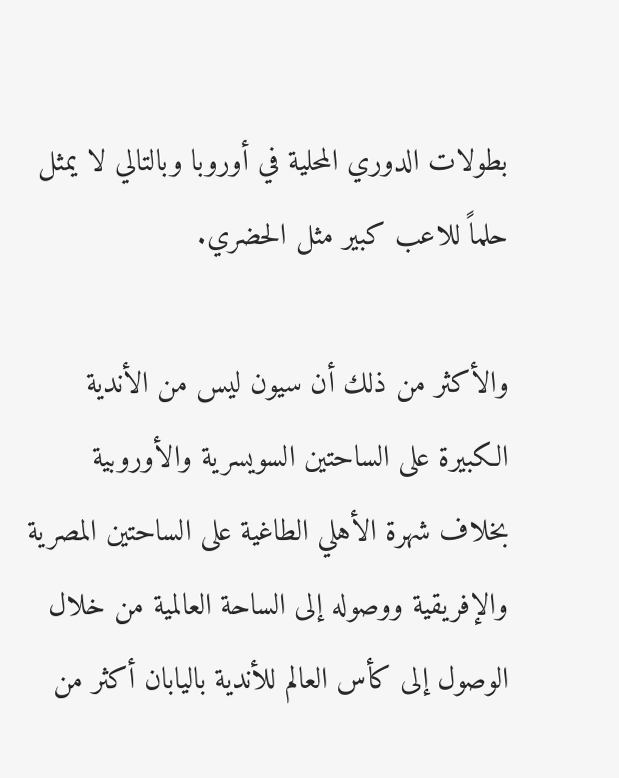بطولات الدوري المحلية في أوروبا وبالتالي لا يمثل حلماً للاعب كبير مثل الحضري.

والأكثر من ذلك أن سيون ليس من الأندية الكبيرة على الساحتين السويسرية والأوروبية بخلاف شهرة الأهلي الطاغية على الساحتين المصرية والإفريقية ووصوله إلى الساحة العالمية من خلال الوصول إلى كأس العالم للأندية باليابان أكثر من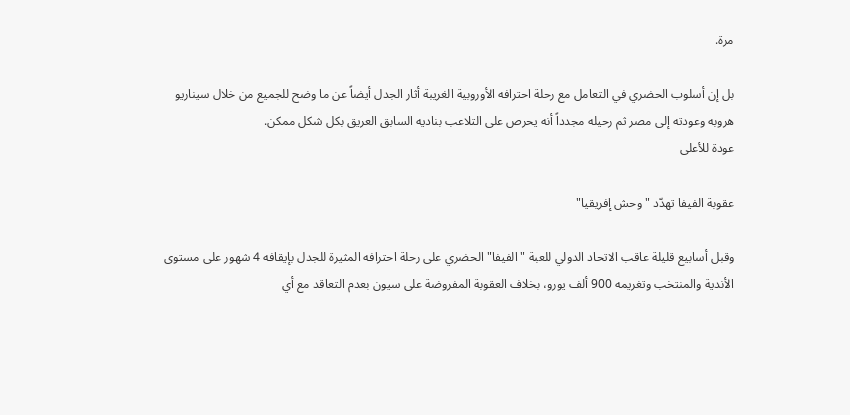مرة.

بل إن أسلوب الحضري في التعامل مع رحلة احترافه الأوروبية الغريبة أثار الجدل أيضاً عن ما وضح للجميع من خلال سيناريو هروبه وعودته إلى مصر ثم رحيله مجدداً أنه يحرص على التلاعب بناديه السابق العريق بكل شكل ممكن.
عودة للأعلى

عقوبة الفيفا تهدّد "وحش إفريقيا"

وقبل أسابيع قليلة عاقب الاتحاد الدولي للعبة "الفيفا" الحضري على رحلة احترافه المثيرة للجدل بإيقافه 4 شهور على مستوى الأندية والمنتخب وتغريمه 900 ألف يورو، بخلاف العقوبة المفروضة على سيون بعدم التعاقد مع أي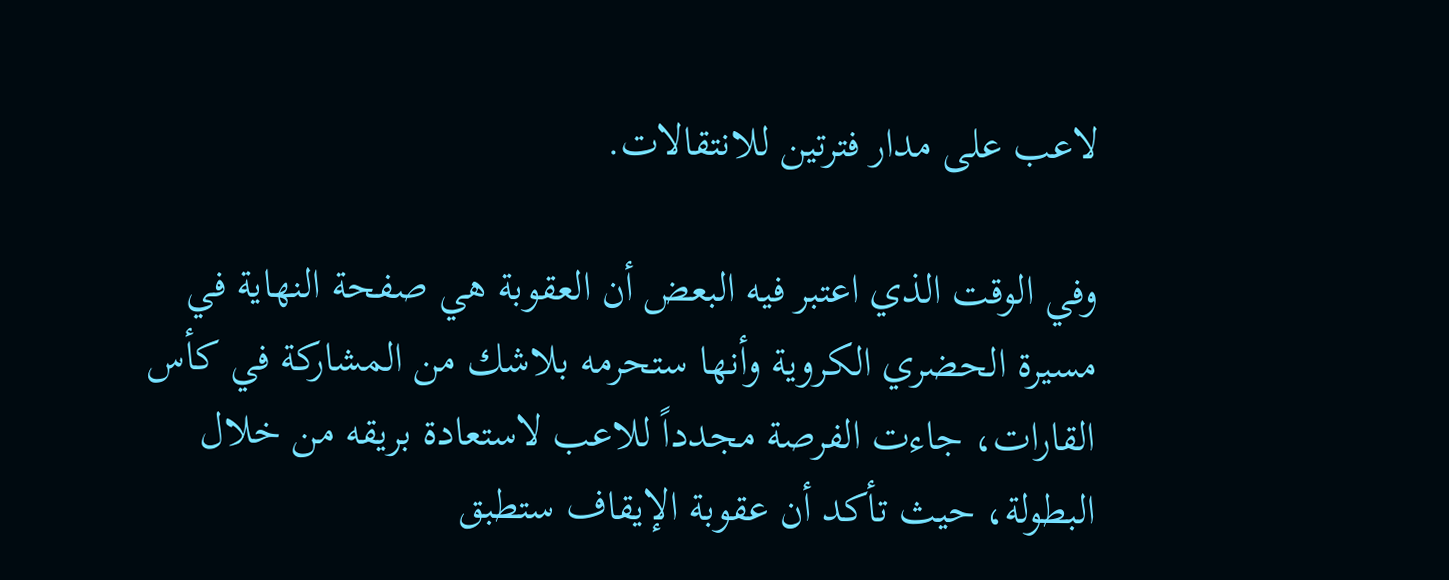لاعب على مدار فترتين للانتقالات.

وفي الوقت الذي اعتبر فيه البعض أن العقوبة هي صفحة النهاية في مسيرة الحضري الكروية وأنها ستحرمه بلاشك من المشاركة في كأس القارات، جاءت الفرصة مجدداً للاعب لاستعادة بريقه من خلال البطولة، حيث تأكد أن عقوبة الإيقاف ستطبق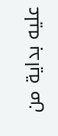عليه بداية من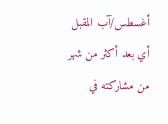أغسطس/آب المقبل أي بعد أكثر من شهر من مشاركته في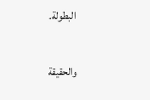البطولة.

والحقيقة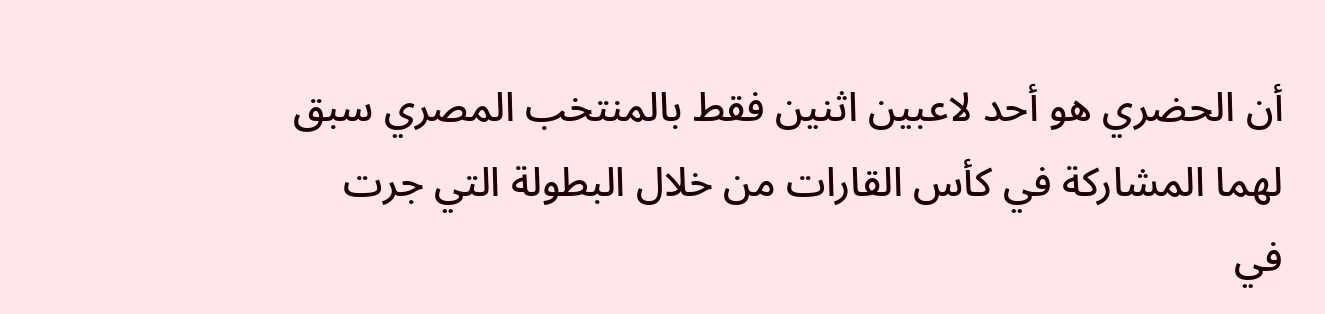أن الحضري هو أحد لاعبين اثنين فقط بالمنتخب المصري سبق لهما المشاركة في كأس القارات من خلال البطولة التي جرت في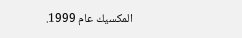المكسيك عام 1999.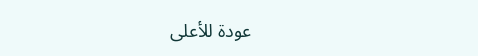عودة للأعلى